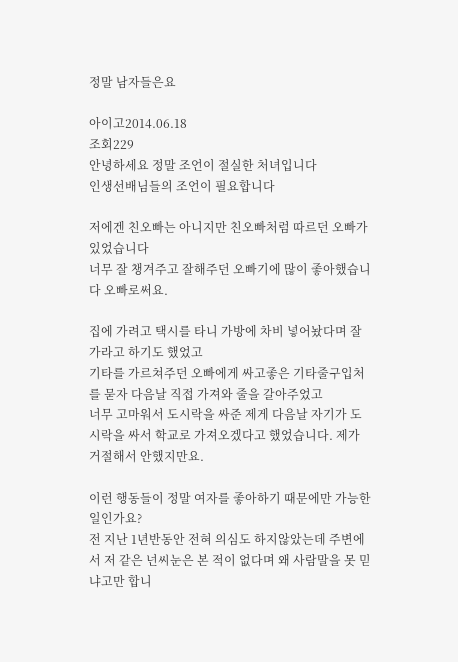정말 남자들은요

아이고2014.06.18
조회229
안녕하세요 정말 조언이 절실한 처녀입니다
인생선배님들의 조언이 필요합니다

저에겐 친오빠는 아니지만 친오빠처럼 따르던 오빠가 있었습니다
너무 잘 챙겨주고 잘해주던 오빠기에 많이 좋아했습니다 오빠로써요.

집에 가려고 택시를 타니 가방에 차비 넣어놨다며 잘가라고 하기도 했었고
기타를 가르쳐주던 오빠에게 싸고좋은 기타줄구입처를 묻자 다음날 직접 가져와 줄을 갈아주었고
너무 고마워서 도시락을 싸준 제게 다음날 자기가 도시락을 싸서 학교로 가져오겠다고 했었습니다. 제가 거절해서 안했지만요.

이런 행동들이 정말 여자를 좋아하기 때문에만 가능한 일인가요?
전 지난 1년반동안 전혀 의심도 하지않았는데 주변에서 저 같은 넌씨눈은 본 적이 없다며 왜 사람말을 못 믿냐고만 합니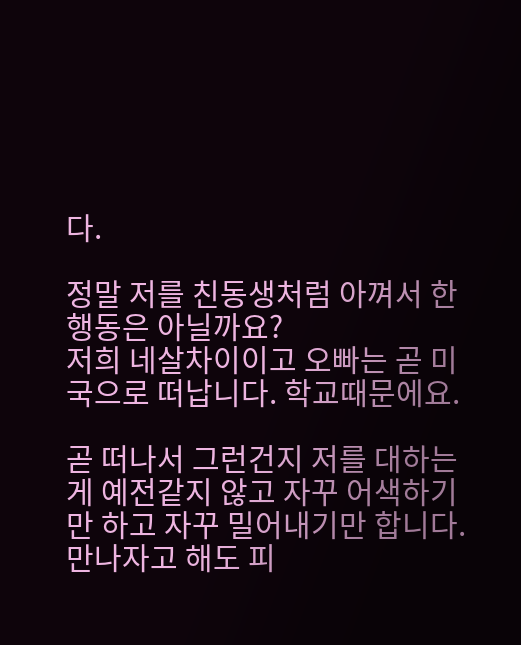다.

정말 저를 친동생처럼 아껴서 한 행동은 아닐까요?
저희 네살차이이고 오빠는 곧 미국으로 떠납니다. 학교때문에요.

곧 떠나서 그런건지 저를 대하는 게 예전같지 않고 자꾸 어색하기만 하고 자꾸 밀어내기만 합니다. 만나자고 해도 피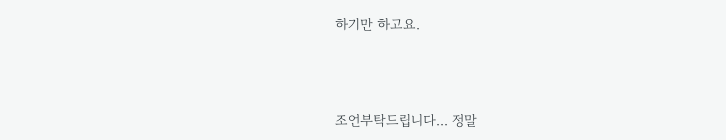하기만 하고요.



조언부탁드립니다... 정말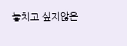놓치고 싶지않은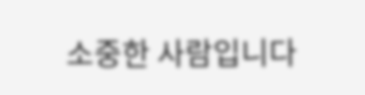소중한 사람입니다